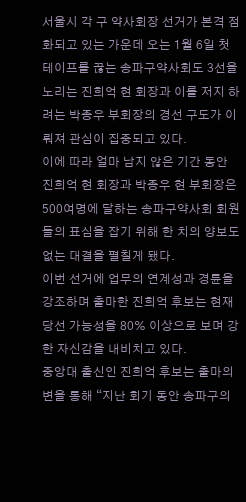서울시 각 구 약사회장 선거가 본격 점화되고 있는 가운데 오는 1월 6일 첫 테이프를 끊는 송파구약사회도 3선을 노리는 진희억 현 회장과 이를 저지 하려는 박종우 부회장의 경선 구도가 이뤄져 관심이 집중되고 있다.
이에 따라 얼마 남지 않은 기간 동안 진희억 현 회장과 박종우 현 부회장은 500여명에 달하는 송파구약사회 회원들의 표심을 잡기 위해 한 치의 양보도 없는 대결을 펼칠게 됐다.
이번 선거에 업무의 연계성과 경륜을 강조하며 출마한 진희억 후보는 현재 당선 가능성을 80% 이상으로 보며 강한 자신감을 내비치고 있다.
중앙대 출신인 진희억 후보는 출마의 변을 통해 “지난 회기 동안 송파구의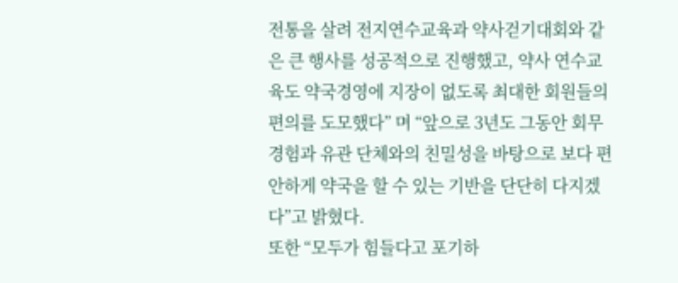전통을 살려 전지연수교육과 약사걷기대회와 같은 큰 행사를 성공적으로 진행했고, 약사 연수교육도 약국경영에 지장이 없도록 최대한 회원들의 편의를 도모했다” 며 “앞으로 3년도 그동안 회무경험과 유관 단체와의 친밀성을 바탕으로 보다 편안하게 약국을 할 수 있는 기반을 단단히 다지겠다”고 밝혔다.
또한 “모두가 힘들다고 포기하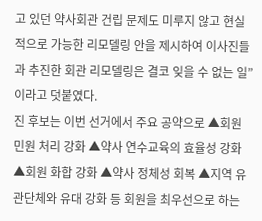고 있던 약사회관 건립 문제도 미루지 않고 현실적으로 가능한 리모델링 안을 제시하여 이사진들과 추진한 회관 리모델링은 결코 잊을 수 없는 일” 이라고 덧붙였다.
진 후보는 이번 선거에서 주요 공약으로 ▲회원 민원 처리 강화 ▲약사 연수교육의 효율성 강화 ▲회원 화합 강화 ▲약사 정체성 회복 ▲지역 유관단체와 유대 강화 등 회원을 최우선으로 하는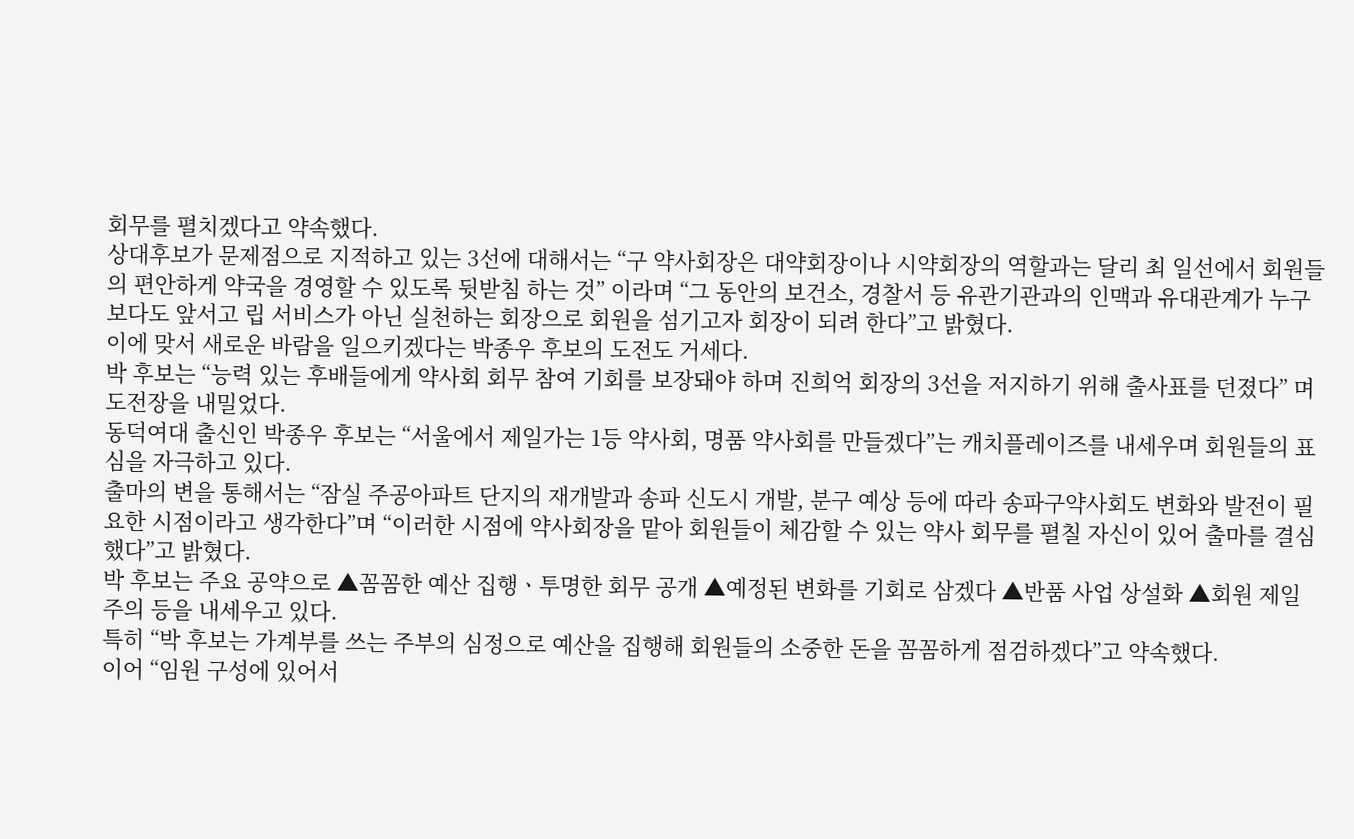회무를 펼치겠다고 약속했다.
상대후보가 문제점으로 지적하고 있는 3선에 대해서는 “구 약사회장은 대약회장이나 시약회장의 역할과는 달리 최 일선에서 회원들의 편안하게 약국을 경영할 수 있도록 뒷받침 하는 것” 이라며 “그 동안의 보건소, 경찰서 등 유관기관과의 인맥과 유대관계가 누구보다도 앞서고 립 서비스가 아닌 실천하는 회장으로 회원을 섬기고자 회장이 되려 한다”고 밝혔다.
이에 맞서 새로운 바람을 일으키겠다는 박종우 후보의 도전도 거세다.
박 후보는 “능력 있는 후배들에게 약사회 회무 참여 기회를 보장돼야 하며 진희억 회장의 3선을 저지하기 위해 출사표를 던졌다” 며 도전장을 내밀었다.
동덕여대 출신인 박종우 후보는 “서울에서 제일가는 1등 약사회, 명품 약사회를 만들겠다”는 캐치플레이즈를 내세우며 회원들의 표심을 자극하고 있다.
출마의 변을 통해서는 “잠실 주공아파트 단지의 재개발과 송파 신도시 개발, 분구 예상 등에 따라 송파구약사회도 변화와 발전이 필요한 시점이라고 생각한다”며 “이러한 시점에 약사회장을 맡아 회원들이 체감할 수 있는 약사 회무를 펼칠 자신이 있어 출마를 결심했다”고 밝혔다.
박 후보는 주요 공약으로 ▲꼼꼼한 예산 집행ㆍ투명한 회무 공개 ▲예정된 변화를 기회로 삼겠다 ▲반품 사업 상설화 ▲회원 제일주의 등을 내세우고 있다.
특히 “박 후보는 가계부를 쓰는 주부의 심정으로 예산을 집행해 회원들의 소중한 돈을 꼼꼼하게 점검하겠다”고 약속했다.
이어 “임원 구성에 있어서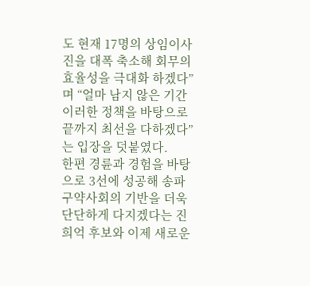도 현재 17명의 상임이사진을 대폭 축소해 회무의 효율성을 극대화 하겠다” 며 “얼마 남지 않은 기간 이러한 정책을 바탕으로 끝까지 최선을 다하겠다”는 입장을 덧붙였다.
한편 경륜과 경험을 바탕으로 3선에 성공해 송파구약사회의 기반을 더욱 단단하게 다지겠다는 진희억 후보와 이제 새로운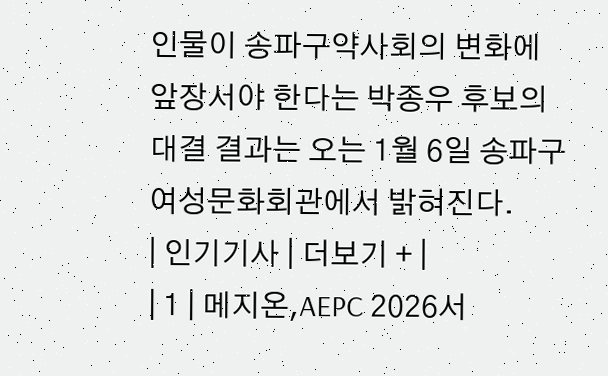인물이 송파구약사회의 변화에 앞장서야 한다는 박종우 후보의 대결 결과는 오는 1월 6일 송파구여성문화회관에서 밝혀진다.
| 인기기사 | 더보기 + |
| 1 | 메지온,AEPC 2026서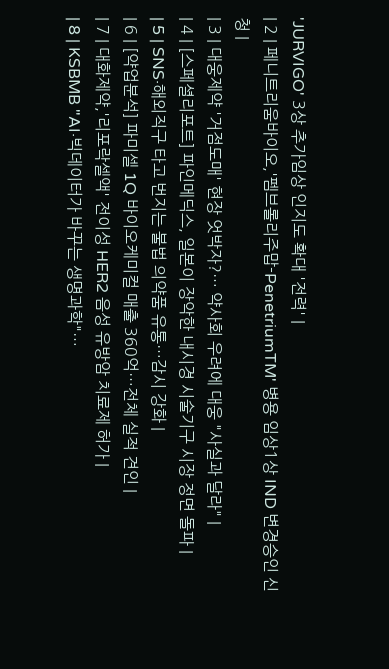'JURVIGO' 3상 추가임상 인지도 확대 '전력' |
| 2 | 페니트리움바이오,'펨브롤리주맙-PenetriumTM' 병용 임상1상 IND 변경승인 신청 |
| 3 | 대웅제약 '거점도매' 현장 엇박자?… 약사회 우려에 대웅 "사실과 달라" |
| 4 | [스페셜리포트] 파인메딕스, 일본이 장악한 내시경 시술기구 시장 정면 돌파 |
| 5 | SNS·해외직구 타고 번지는 불법 의약품 유통…감시 강화 |
| 6 | [약업분석] 파미셀 1Q 바이오케미컬 매출 360억…전체 실적 견인 |
| 7 | 대화제약,'리포락셀액' 전이성 HER2 음성 유방암 치료제 허가 |
| 8 | KSBMB "AI·빅데이터가 바꾸는 생명과학"…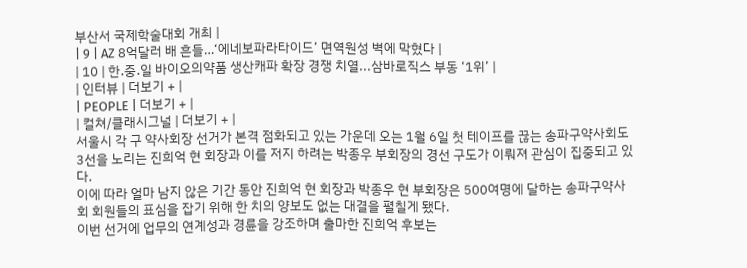부산서 국제학술대회 개최 |
| 9 | AZ 8억달러 배 흔들…‘에네보파라타이드’ 면역원성 벽에 막혔다 |
| 10 | 한․중․일 바이오의약품 생산캐파 확장 경쟁 치열...삼바로직스 부동 ‘1위’ |
| 인터뷰 | 더보기 + |
| PEOPLE | 더보기 + |
| 컬쳐/클래시그널 | 더보기 + |
서울시 각 구 약사회장 선거가 본격 점화되고 있는 가운데 오는 1월 6일 첫 테이프를 끊는 송파구약사회도 3선을 노리는 진희억 현 회장과 이를 저지 하려는 박종우 부회장의 경선 구도가 이뤄져 관심이 집중되고 있다.
이에 따라 얼마 남지 않은 기간 동안 진희억 현 회장과 박종우 현 부회장은 500여명에 달하는 송파구약사회 회원들의 표심을 잡기 위해 한 치의 양보도 없는 대결을 펼칠게 됐다.
이번 선거에 업무의 연계성과 경륜을 강조하며 출마한 진희억 후보는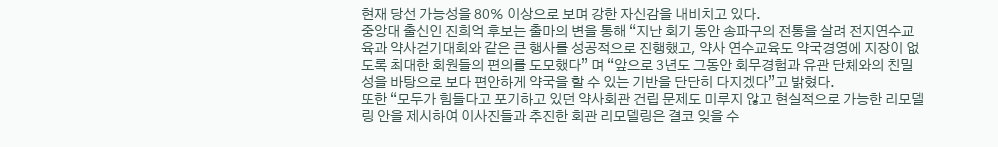현재 당선 가능성을 80% 이상으로 보며 강한 자신감을 내비치고 있다.
중앙대 출신인 진희억 후보는 출마의 변을 통해 “지난 회기 동안 송파구의 전통을 살려 전지연수교육과 약사걷기대회와 같은 큰 행사를 성공적으로 진행했고, 약사 연수교육도 약국경영에 지장이 없도록 최대한 회원들의 편의를 도모했다” 며 “앞으로 3년도 그동안 회무경험과 유관 단체와의 친밀성을 바탕으로 보다 편안하게 약국을 할 수 있는 기반을 단단히 다지겠다”고 밝혔다.
또한 “모두가 힘들다고 포기하고 있던 약사회관 건립 문제도 미루지 않고 현실적으로 가능한 리모델링 안을 제시하여 이사진들과 추진한 회관 리모델링은 결코 잊을 수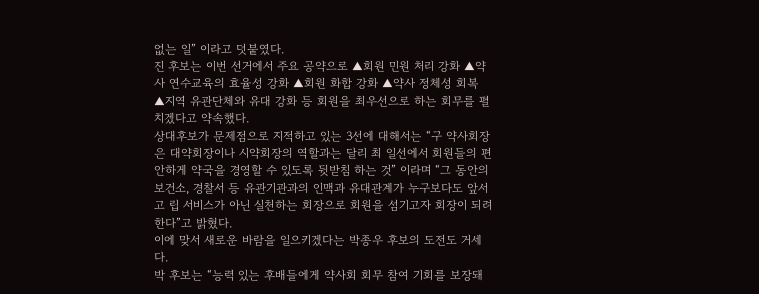없는 일” 이라고 덧붙였다.
진 후보는 이번 선거에서 주요 공약으로 ▲회원 민원 처리 강화 ▲약사 연수교육의 효율성 강화 ▲회원 화합 강화 ▲약사 정체성 회복 ▲지역 유관단체와 유대 강화 등 회원을 최우선으로 하는 회무를 펼치겠다고 약속했다.
상대후보가 문제점으로 지적하고 있는 3선에 대해서는 “구 약사회장은 대약회장이나 시약회장의 역할과는 달리 최 일선에서 회원들의 편안하게 약국을 경영할 수 있도록 뒷받침 하는 것” 이라며 “그 동안의 보건소, 경찰서 등 유관기관과의 인맥과 유대관계가 누구보다도 앞서고 립 서비스가 아닌 실천하는 회장으로 회원을 섬기고자 회장이 되려 한다”고 밝혔다.
이에 맞서 새로운 바람을 일으키겠다는 박종우 후보의 도전도 거세다.
박 후보는 “능력 있는 후배들에게 약사회 회무 참여 기회를 보장돼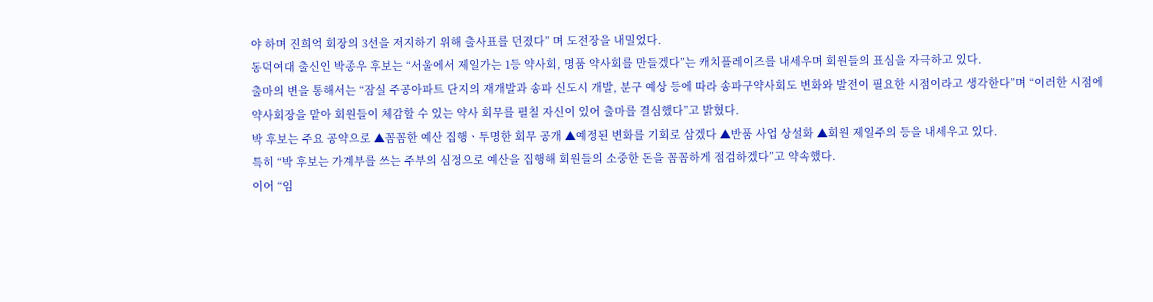야 하며 진희억 회장의 3선을 저지하기 위해 출사표를 던졌다” 며 도전장을 내밀었다.
동덕여대 출신인 박종우 후보는 “서울에서 제일가는 1등 약사회, 명품 약사회를 만들겠다”는 캐치플레이즈를 내세우며 회원들의 표심을 자극하고 있다.
출마의 변을 통해서는 “잠실 주공아파트 단지의 재개발과 송파 신도시 개발, 분구 예상 등에 따라 송파구약사회도 변화와 발전이 필요한 시점이라고 생각한다”며 “이러한 시점에 약사회장을 맡아 회원들이 체감할 수 있는 약사 회무를 펼칠 자신이 있어 출마를 결심했다”고 밝혔다.
박 후보는 주요 공약으로 ▲꼼꼼한 예산 집행ㆍ투명한 회무 공개 ▲예정된 변화를 기회로 삼겠다 ▲반품 사업 상설화 ▲회원 제일주의 등을 내세우고 있다.
특히 “박 후보는 가계부를 쓰는 주부의 심정으로 예산을 집행해 회원들의 소중한 돈을 꼼꼼하게 점검하겠다”고 약속했다.
이어 “임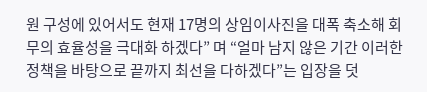원 구성에 있어서도 현재 17명의 상임이사진을 대폭 축소해 회무의 효율성을 극대화 하겠다” 며 “얼마 남지 않은 기간 이러한 정책을 바탕으로 끝까지 최선을 다하겠다”는 입장을 덧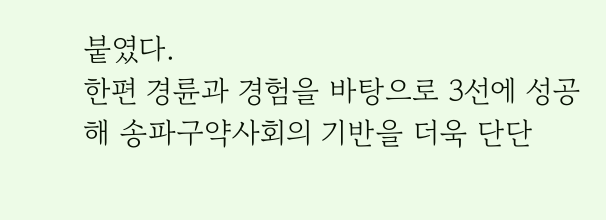붙였다.
한편 경륜과 경험을 바탕으로 3선에 성공해 송파구약사회의 기반을 더욱 단단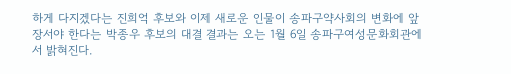하게 다지겠다는 진희억 후보와 이제 새로운 인물이 송파구약사회의 변화에 앞장서야 한다는 박종우 후보의 대결 결과는 오는 1월 6일 송파구여성문화회관에서 밝혀진다.